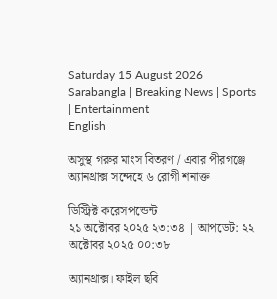Saturday 15 August 2026
Sarabangla | Breaking News | Sports | Entertainment
English

অসুস্থ গরুর মাংস বিতরণ / এবার পীরগঞ্জে অ্যানথ্রাক্স সন্দেহে ৬ রোগী শনাক্ত

ডিস্ট্রিক্ট করেসপন্ডেন্ট
২১ অক্টোবর ২০২৫ ২৩:৩৪ | আপডেট: ২২ অক্টোবর ২০২৫ ০০:৩৮

অ্যানথ্রাক্স। ফাইল ছবি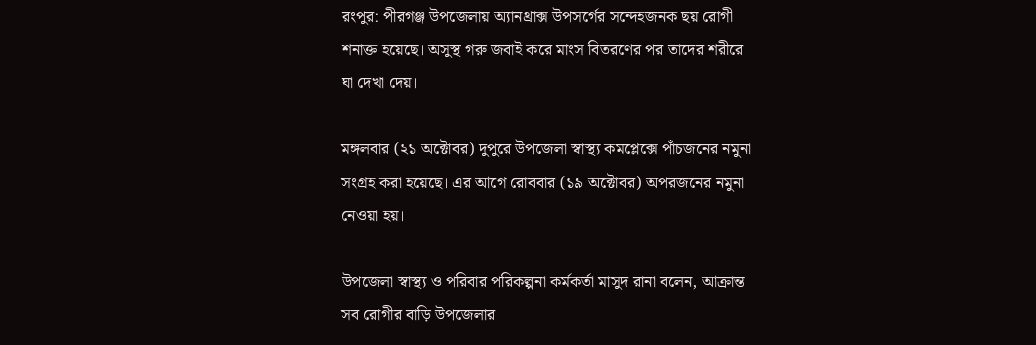রংপুর: পীরগঞ্জ উপজেলায় অ্যানথ্রাক্স উপসর্গের সন্দেহজনক ছয় রোগী শনাক্ত হয়েছে। অসুস্থ গরু জবাই করে মাংস বিতরণের পর তাদের শরীরে ঘা দেখা দেয়।

মঙ্গলবার (২১ অক্টোবর) দুপুরে উপজেলা স্বাস্থ্য কমপ্লেক্সে পাঁচজনের নমুনা সংগ্রহ করা হয়েছে। এর আগে রোববার (১৯ অক্টোবর) অপরজনের নমুনা নেওয়া হয়।

উপজেলা স্বাস্থ্য ও পরিবার পরিকল্পনা কর্মকর্তা মাসুদ রানা বলেন, আক্রান্ত সব রোগীর বাড়ি উপজেলার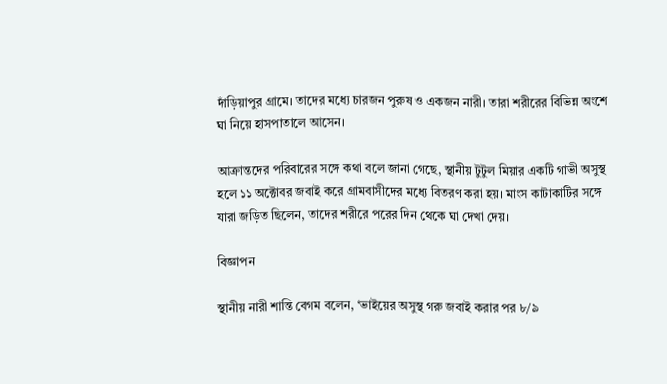দাঁড়িয়াপুর গ্রামে। তাদের মধ্যে চারজন পুরুষ ও একজন নারী। তারা শরীরের বিভিন্ন অংশে ঘা নিয়ে হাসপাতালে আসেন।

আক্রান্তদের পরিবারের সঙ্গে কথা বলে জানা গেছে, স্থানীয় টুটুল মিয়ার একটি গাভী অসুস্থ হলে ১১ অক্টোবর জবাই করে গ্রামবাসীদের মধ্যে বিতরণ করা হয়। মাংস কাটাকাটির সঙ্গে যারা জড়িত ছিলেন, তাদের শরীরে পরের দিন থেকে ঘা দেখা দেয়।

বিজ্ঞাপন

স্থানীয় নারী শান্তি বেগম বলেন, ‘ভাইয়ের অসুস্থ গরু জবাই করার পর ৮/৯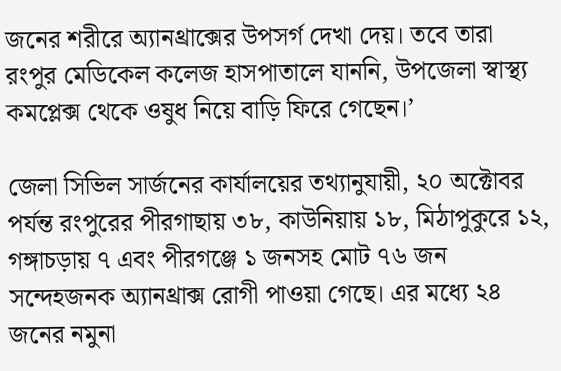জনের শরীরে অ্যানথ্রাক্সের উপসর্গ দেখা দেয়। তবে তারা রংপুর মেডিকেল কলেজ হাসপাতালে যাননি, উপজেলা স্বাস্থ্য কমপ্লেক্স থেকে ওষুধ নিয়ে বাড়ি ফিরে গেছেন।’

জেলা সিভিল সার্জনের কার্যালয়ের তথ্যানুযায়ী, ২০ অক্টোবর পর্যন্ত রংপুরের পীরগাছায় ৩৮, কাউনিয়ায় ১৮, মিঠাপুকুরে ১২, গঙ্গাচড়ায় ৭ এবং পীরগঞ্জে ১ জনসহ মোট ৭৬ জন সন্দেহজনক অ্যানথ্রাক্স রোগী পাওয়া গেছে। এর মধ্যে ২৪ জনের নমুনা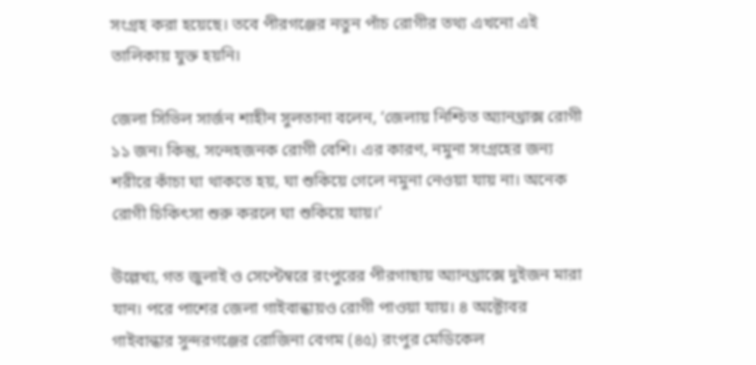সংগ্রহ করা হয়েছে। তবে পীরগঞ্জের নতুন পাঁচ রোগীর তথ্য এখনো এই তালিকায় যুক্ত হয়নি।

জেলা সিভিল সার্জন শাহীন সুলতানা বলেন, ‘জেলায় নিশ্চিত অ্যানথ্রাক্স রোগী ১১ জন। কিন্তু, সন্দেহজনক রোগী বেশি। এর কারণ, নমুনা সংগ্রহের জন্য শরীরে কাঁচা ঘা থাকতে হয়, ঘা শুকিয়ে গেলে নমুনা নেওয়া যায় না। অনেক রোগী চিকিৎসা শুরু করলে ঘা শুকিয়ে যায়।’

উল্লেখ্য, গত জুলাই ও সেপ্টেম্বরে রংপুরের পীরগাছায় অ্যানথ্রাক্সে দুইজন মারা যান। পরে পাশের জেলা গাইবান্ধায়ও রোগী পাওয়া যায়। ৪ অক্টোবর গাইবান্ধার সুন্দরগঞ্জের রোজিনা বেগম (৪৫) রংপুর মেডিকেল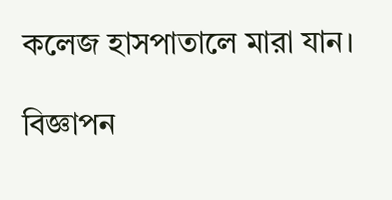কলেজ হাসপাতালে মারা যান।

বিজ্ঞাপন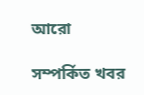আরো

সম্পর্কিত খবর